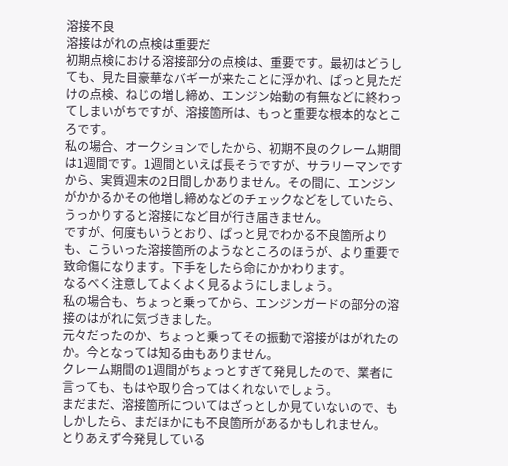溶接不良
溶接はがれの点検は重要だ
初期点検における溶接部分の点検は、重要です。最初はどうしても、見た目豪華なバギーが来たことに浮かれ、ぱっと見ただけの点検、ねじの増し締め、エンジン始動の有無などに終わってしまいがちですが、溶接箇所は、もっと重要な根本的なところです。
私の場合、オークションでしたから、初期不良のクレーム期間は1週間です。1週間といえば長そうですが、サラリーマンですから、実質週末の2日間しかありません。その間に、エンジンがかかるかその他増し締めなどのチェックなどをしていたら、うっかりすると溶接になど目が行き届きません。
ですが、何度もいうとおり、ぱっと見でわかる不良箇所よりも、こういった溶接箇所のようなところのほうが、より重要で致命傷になります。下手をしたら命にかかわります。
なるべく注意してよくよく見るようにしましょう。
私の場合も、ちょっと乗ってから、エンジンガードの部分の溶接のはがれに気づきました。
元々だったのか、ちょっと乗ってその振動で溶接がはがれたのか。今となっては知る由もありません。
クレーム期間の1週間がちょっとすぎて発見したので、業者に言っても、もはや取り合ってはくれないでしょう。
まだまだ、溶接箇所についてはざっとしか見ていないので、もしかしたら、まだほかにも不良箇所があるかもしれません。
とりあえず今発見している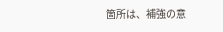箇所は、補強の意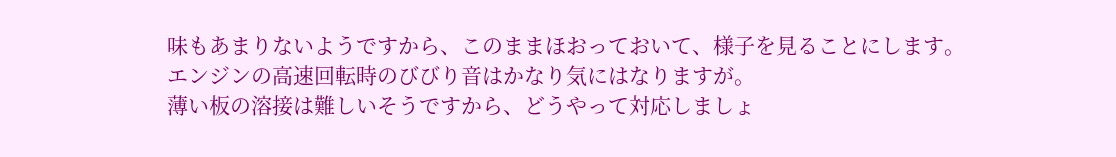味もあまりないようですから、このままほおっておいて、様子を見ることにします。
エンジンの高速回転時のびびり音はかなり気にはなりますが。
薄い板の溶接は難しいそうですから、どうやって対応しましょ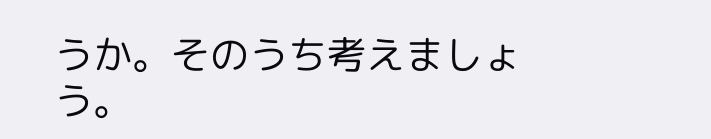うか。そのうち考えましょう。